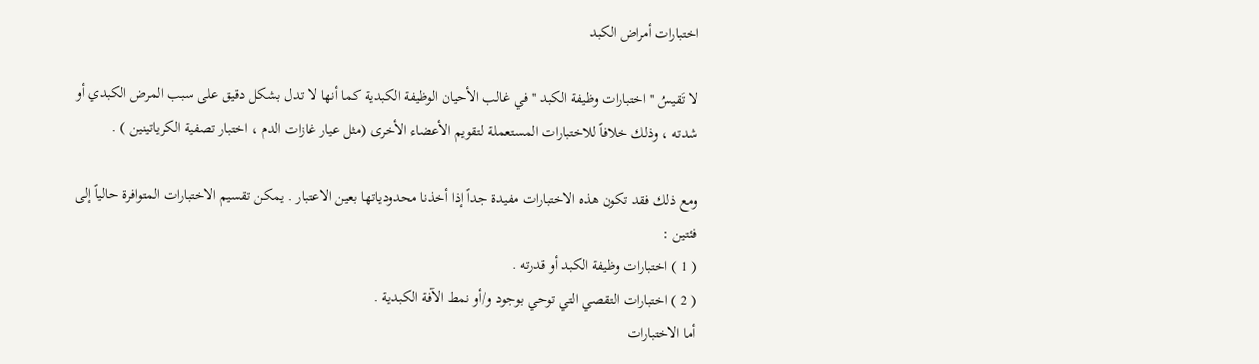اختبارات أمراض الكبد

لا تَقيسُ '' اختبارات وظيفة الكبد '' في غالب الأحيان الوظيفة الكبدية كما أنها لا تدل بشكل دقيق على سبب المرض الكبدي أو شدته ، وذلك خلافاً للاختبارات المستعملة لتقويم الأعضاء الأخرى (مثل عيار غازات الدم ، اختبار تصفية الكرياتينين ) .

ومع ذلك فقد تكون هذه الاختبارات مفيدة جداً إذا أخذنا محدودياتها بعين الاعتبار . يمكن تقسيم الاختبارات المتوافرة حالياً إلى فئتين :
( 1 ) اختبارات وظيفة الكبد أو قدرته .
( 2 ) اختبارات التقصي التي توحي بوجود و/أو نمط الآفة الكبدية .
أما الاختبارات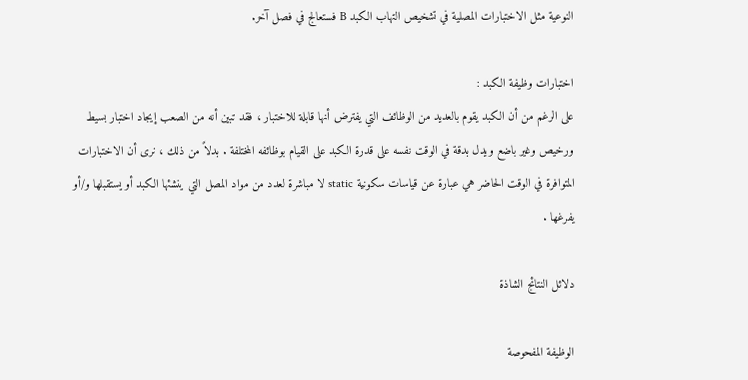النوعية مثل الاختبارات المصلية في تشخيص التهاب الكبد B فستعالج في فصل آخر.

اختبارات وظيفة الكبد :
على الرغم من أن الكبد يقوم بالعديد من الوظائف التي يفترض أنها قابلة للاختبار ، فقد تبين أنه من الصعب إيجاد اختبار بسيط ورخيص وغير باضع ويدل بدقة في الوقت نفسه على قدرة الكبد على القيام بوظائفه المختلفة . بدلاً من ذلك ، نرى أن الاختبارات المتوافرة في الوقت الحاضر هي عبارة عن قياسات سكونية static لا مباشرة لعدد من مواد المصل التي ينشئها الكبد أو يستقبلها و/أو يفرغها .

دلائل النتائج الشاذة

الوظيفة المفحوصة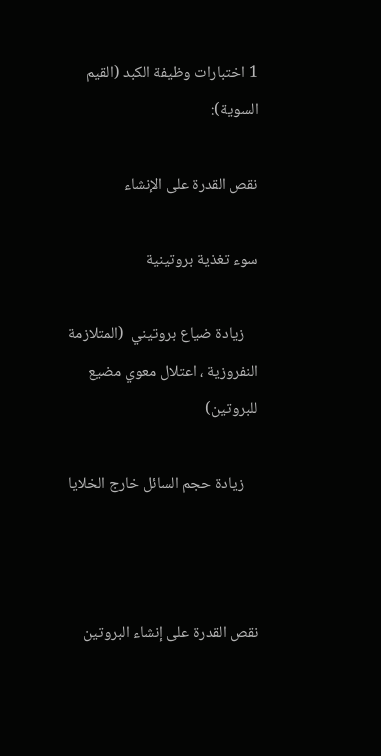1 اختبارات وظيفة الكبد (القيم السوية):

نقص القدرة على الإنشاء

سوء تغذية بروتينية

    زيادة ضياع بروتيني  (المتلازمة النفروزية ، اعتلال معوي مضيع للبروتين)

    زيادة حجم السائل خارج الخلايا



نقص القدرة على إنشاء البروتين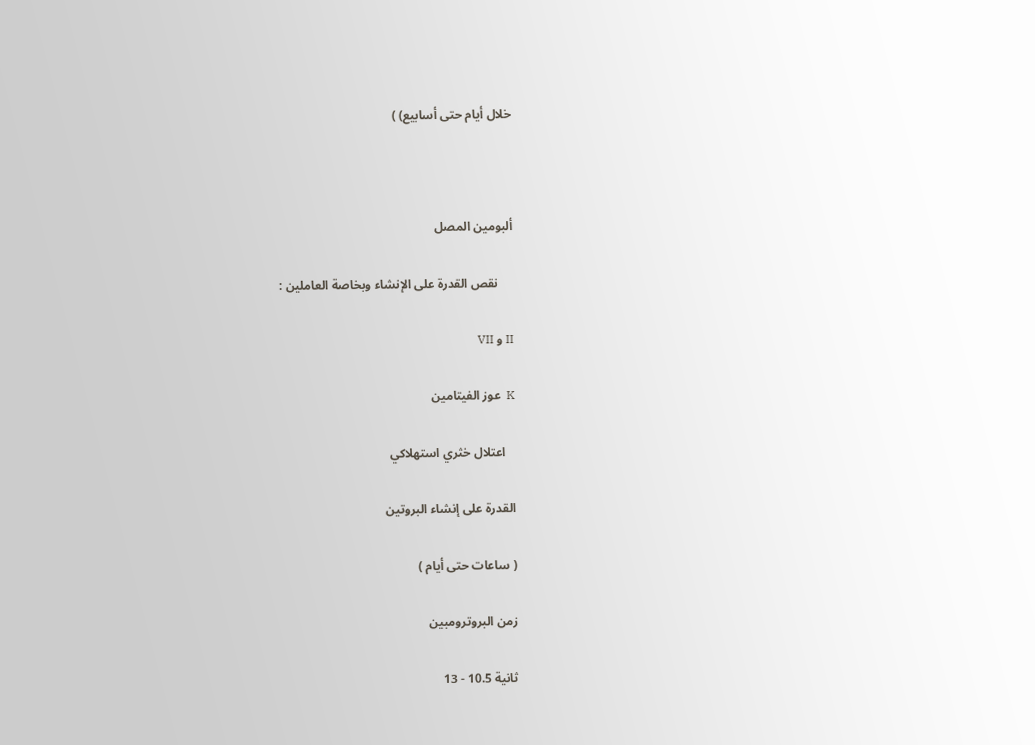خلال أيام حتى أسابيع) )



ألبومين المصل

     نقص القدرة على الإنشاء وبخاصة العاملين :

II و VII

K  عوز الفيتامين

   اعتلال خثري استهلاكي

القدرة على إنشاء البروتين

( ساعات حتى أيام )

زمن البروترومبين

ثانية 10.5 - 13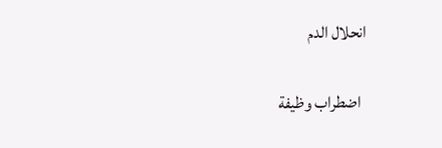انحلال الدم

  اضطراب وظيفة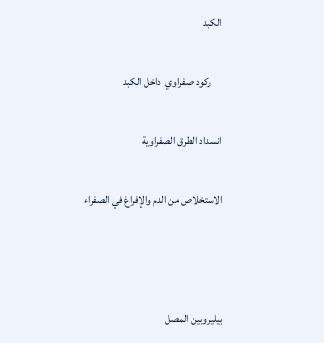الكبد

     ركود صفراوي  داخل الكبد

انسداد الطرق الصفراوية

الاستخلاص من الدم والإفراغ في الصفراء



بيليروبين المصل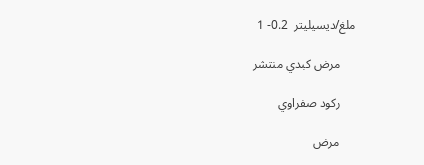ملغ/ديسيليتر  0.2- 1

     مرض كبدي منتشر

     ركود صفراوي

     مرض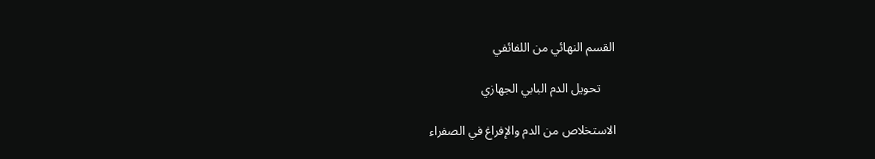القسم النهائي من اللفائفي

     تحويل الدم البابي الجهازي

الاستخلاص من الدم والإفراغ في الصفراء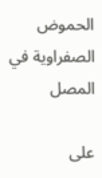الحموض الصفراوية في المصل

على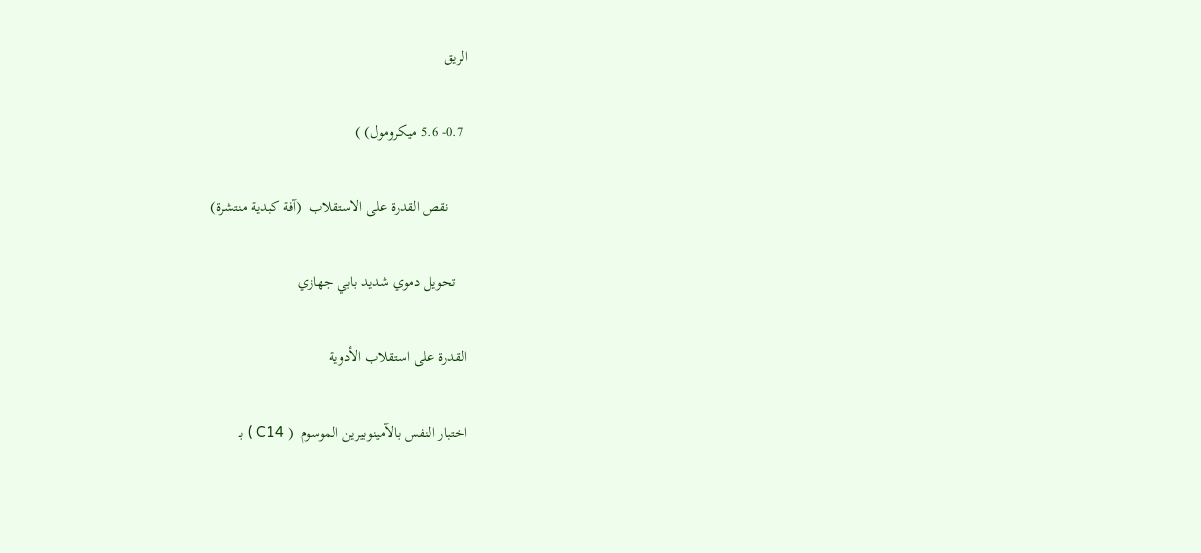الريق

 0.7- 5.6 ميكرومول) )

     نقص القدرة على الاستقلاب  (آفة كبدية منتشرة)

   تحويل دموي شديد بابي جهازي

القدرة على استقلاب الأدوية

اختبار النفس بالآمينوبيرين الموسوم  ( C14 ) بـ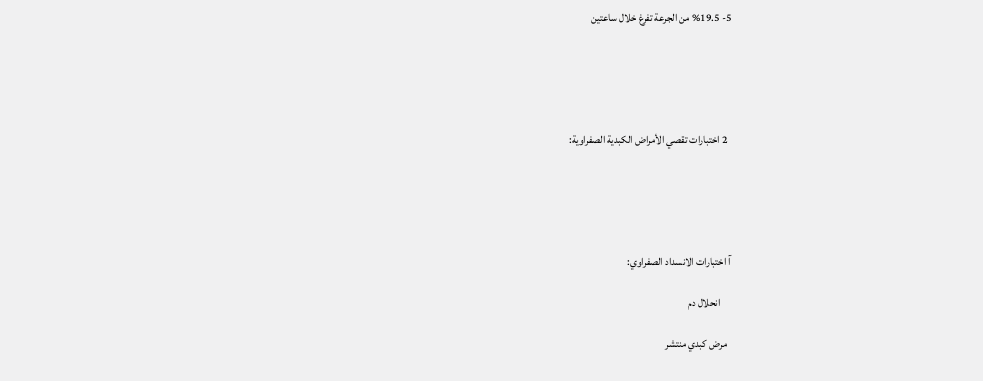5- %19.5 من الجرعة تفرغ خلال ساعتين





  2 اختبارات تقصي الأمراض الكبدية الصفراوية:





آ اختبارات الانسداد الصفراوي:

     انحلال دم

  مرض كبدي منتشر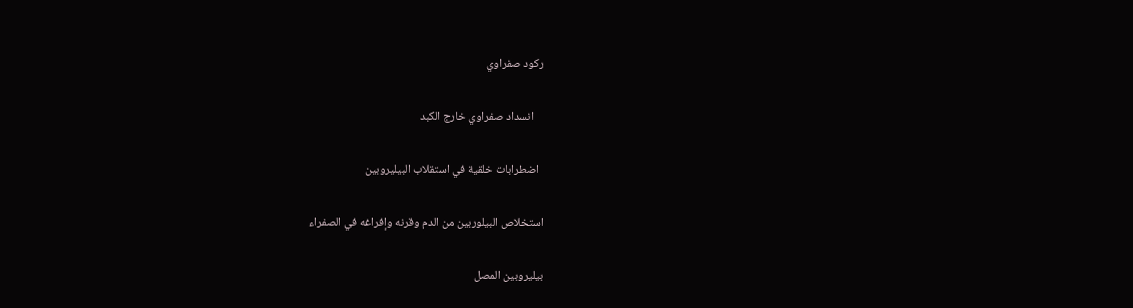ركود صفراوي

    انسداد صفراوي خارج الكبد

  اضطرابات خلقية في استقلاب البيليروبين

استخلاص البيلوربين من الدم وقرنه وإفراغه في الصفراء

بيليروبين المصل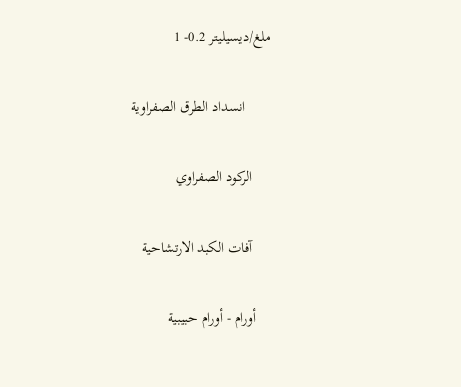ملغ/ديسيليتر 0.2- 1

       انسداد الطرق الصفراوية

     الركود الصفراوي

     آفات الكبد الارتشاحية

    أورام - أورام حبيبية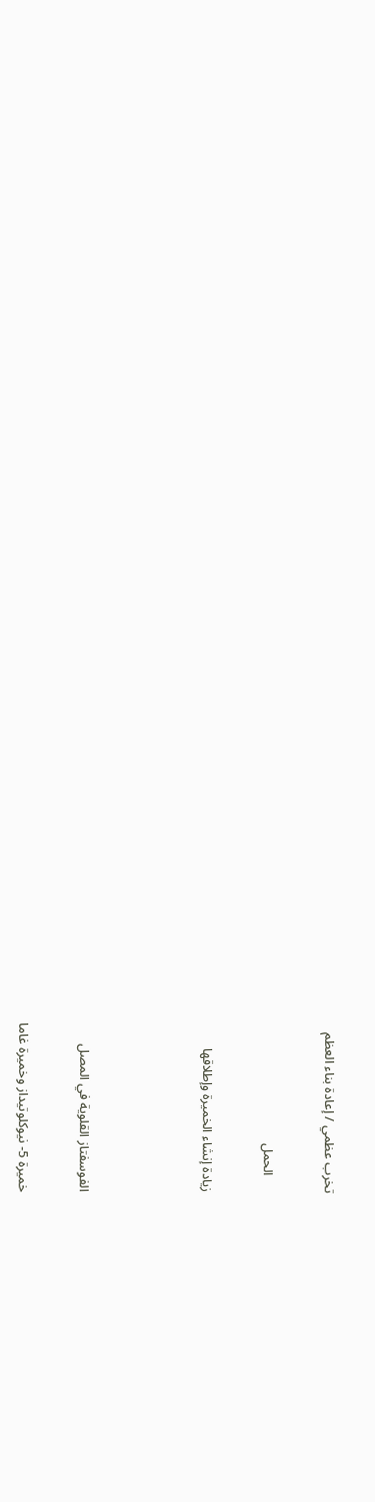تخرب عظمي / إعادة بناء العظم

     الحمل

زيادة إنشاء الخميرة وإطلاقها



الفوسفتاز القلوية في المصل

خميرة 5- نيوكلوتيداز وخميرة غاما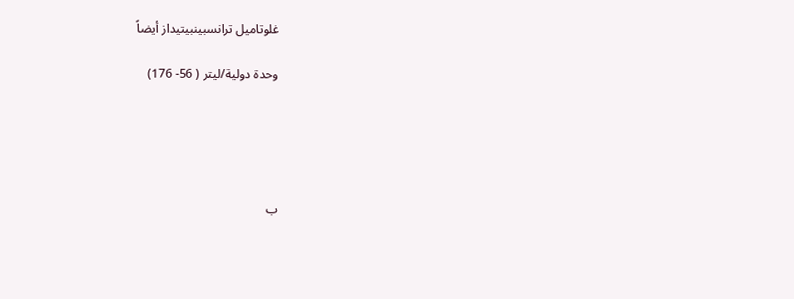غلوتاميل ترانسبينبيتيداز أيضاً

وحدة دولية/ليتر ( 56- 176)





ب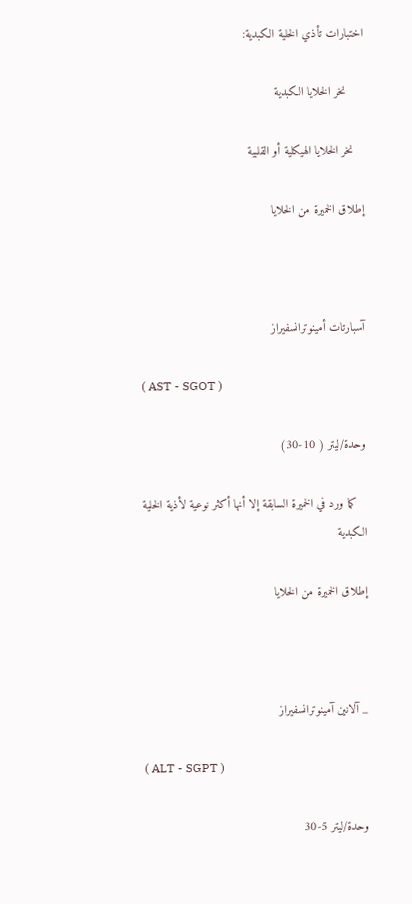اختبارات تأذي الخلية الكبدية:

     نخر الخلايا الكبدية

   نخر الخلايا الهيكلية أو القلبية

إطلاق الخميرة من الخلايا



آسبارتات أمينوترانسفيراز

( AST - SGOT )

وحدة/ليتر ( 10-30)

   كما ورد في الخميرة السابقة إلا أنها أكثر نوعية لأذية الخلية الكبدية

إطلاق الخميرة من الخلايا



_ آلانين آمينوترانسفيراز

( ALT - SGPT )

وحدة/ليتر 5-30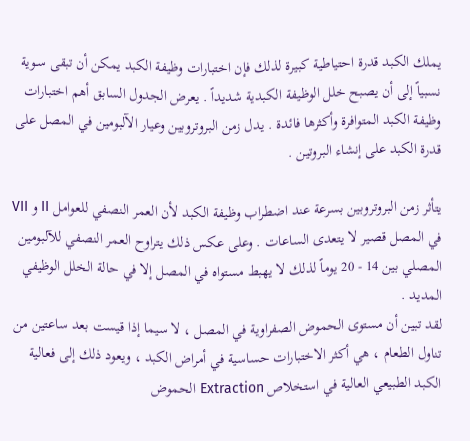يملك الكبد قدرة احتياطية كبيرة لذلك فإن اختبارات وظيفة الكبد يمكن أن تبقى سـوية نسبياً إلى أن يصبح خلل الوظيفة الكبدية شديداً . يعرض الجدول السابق أهم اختبارات وظيفة الكبد المتوافرة وأكثرها فائدة . يدل زمن البروتروبين وعيار الآلبومين في المصل على قدرة الكبد على إنشاء البروتين .

يتأثر زمن البروتروبين بسرعة عند اضطراب وظيفة الكبد لأن العمر النصفي للعوامل II و VII في المصل قصير لا يتعدى الساعات . وعلى عكس ذلك يتراوح العمر النصفي للآلبومين المصلي بين 14 - 20 يوماً لذلك لا يهبط مستواه في المصل إلا في حالة الخلل الوظيفي المديد .
لقد تبين أن مستوى الحموض الصفراوية في المصل ، لا سيما إذا قيست بعد ساعتين من تناول الطعام ، هي أكثر الاختبارات حساسية في أمراض الكبد ، ويعود ذلك إلى فعالية الكبد الطبيعي العالية في استخلاص Extraction الحموض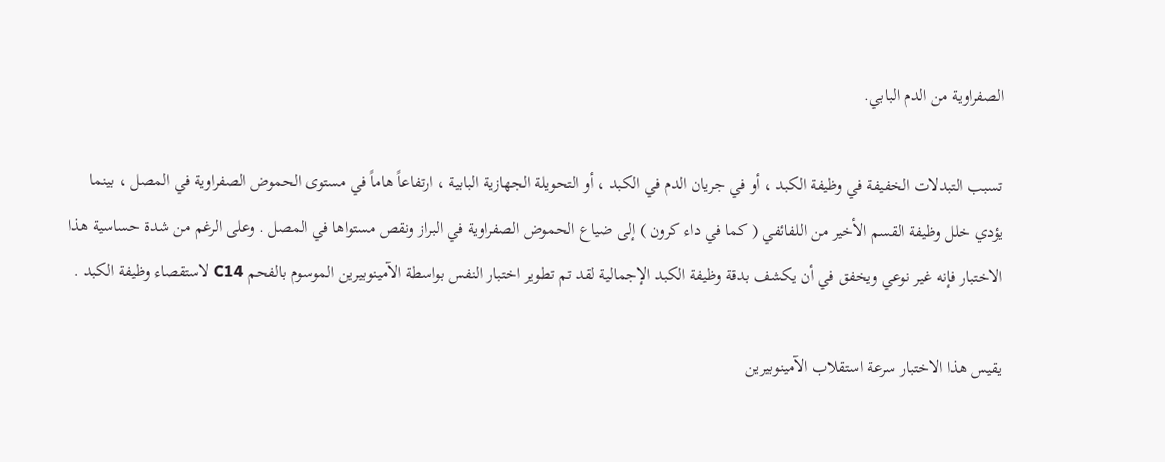الصفراوية من الدم البابي.

تسبب التبدلات الخفيفة في وظيفة الكبد ، أو في جريان الدم في الكبد ، أو التحويلة الجهازية البابية ، ارتفاعاً هاماً في مستوى الحموض الصفراوية في المصل ، بينما يؤدي خلل وظيفة القسم الأخير من اللفائفي ( كما في داء كرون ) إلى ضياع الحموض الصفراوية في البراز ونقص مستواها في المصل . وعلى الرغم من شدة حساسية هذا الاختبار فإنه غير نوعي ويخفق في أن يكشف بدقة وظيفة الكبد الإجمالية لقد تم تطوير اختبار النفس بواسطة الآمينوبيرين الموسوم بالفحم C14 لاستقصاء وظيفة الكبد .

يقيس هذا الاختبار سرعة استقلاب الآمينوبيرين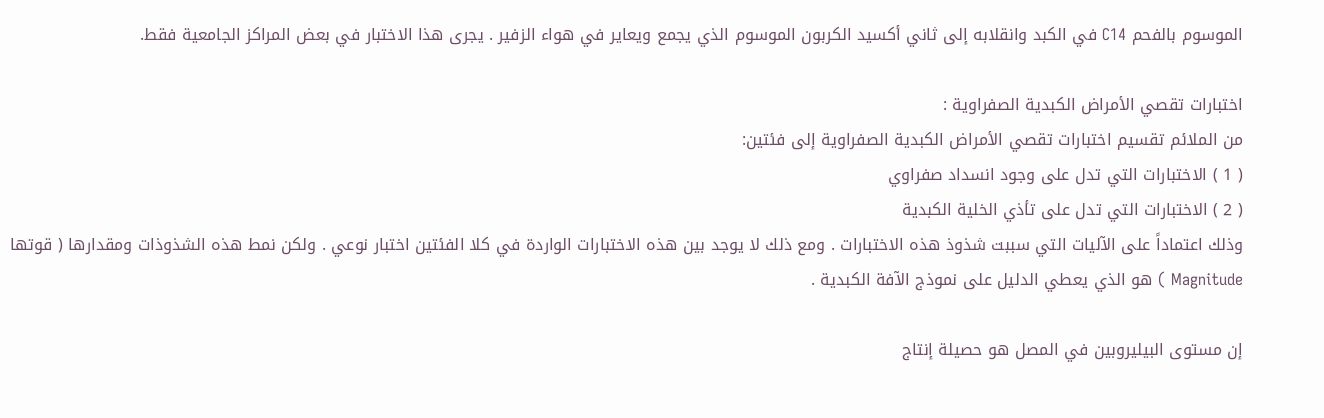الموسوم بالفحم C14 في الكبد وانقلابه إلى ثاني أكسيد الكربون الموسوم الذي يجمع ويعاير في هواء الزفير . يجرى هذا الاختبار في بعض المراكز الجامعية فقط.

اختبارات تقصي الأمراض الكبدية الصفراوية :
من الملائم تقسيم اختبارات تقصي الأمراض الكبدية الصفراوية إلى فئتين:
( 1 ) الاختبارات التي تدل على وجود انسداد صفراوي
( 2 ) الاختبارات التي تدل على تأذي الخلية الكبدية
وذلك اعتماداً على الآليات التي سببت شذوذ هذه الاختبارات . ومع ذلك لا يوجد بين هذه الاختبارات الواردة في كلا الفئتين اختبار نوعي . ولكن نمط هذه الشذوذات ومقدارها ( قوتها Magnitude ) هو الذي يعطي الدليل على نموذج الآفة الكبدية .

إن مستوى البيليروبين في المصل هو حصيلة إنتاج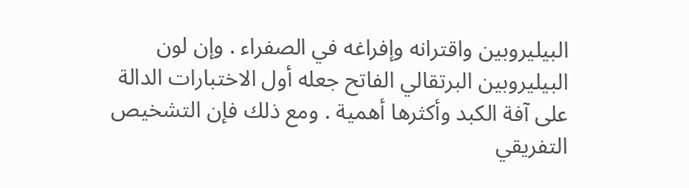البيليروبين واقترانه وإفراغه في الصفراء . وإن لون البيليروبين البرتقالي الفاتح جعله أول الاختبارات الدالة على آفة الكبد وأكثرها أهمية . ومع ذلك فإن التشخيص التفريقي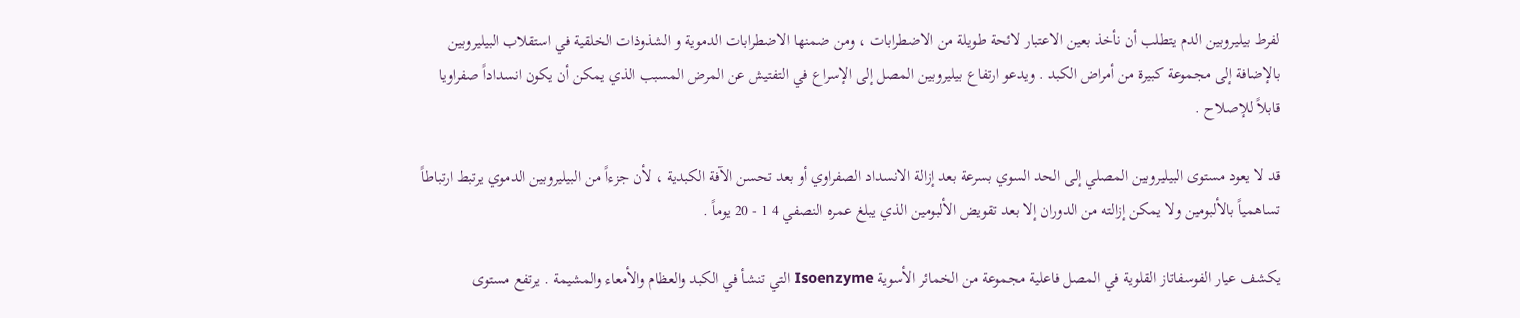لفرط بيليروبين الدم يتطلب أن نأخذ بعين الاعتبار لائحة طويلة من الاضطرابات ، ومن ضمنها الاضطرابات الدموية و الشذوذات الخلقية في استقلاب البيليروبين بالإضافة إلى مجموعة كبيرة من أمراض الكبد . ويدعو ارتفاع بيليروبين المصل إلى الإسراع في التفتيش عن المرض المسبب الذي يمكن أن يكون انسداداً صفراويا قابلاً للإصلاح .

قد لا يعود مستوى البيليروبين المصلي إلى الحد السوي بسرعة بعد إزالة الانسداد الصفراوي أو بعد تحسن الآفة الكبدية ، لأن جزءاً من البيليروبين الدموي يرتبط ارتباطاً تساهمياً بالألبومين ولا يمكن إزالته من الدوران إلا بعد تقويض الألبومين الذي يبلغ عمره النصفي 4 1 - 20 يوماً .

يكشف عيار الفوسفاتاز القلوية في المصل فاعلية مجموعة من الخمائر الأسوية Isoenzyme التي تنشـأ في الكبد والعظام والأمعاء والمشيمة . يرتفع مستوى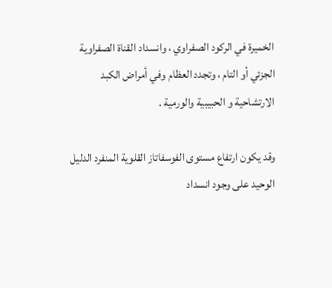الخميرة في الركود الصفراوي ، وانسداد القناة الصفراوية الجزئي أو التام ، وتجدد العظام وفي أمراض الكبد الارتشاحية و الحبيبية والورمية .

وقد يكون ارتفاع مستوى الفوسفاتاز القلوية المنفرد الدليل الوحيد على وجود انسداد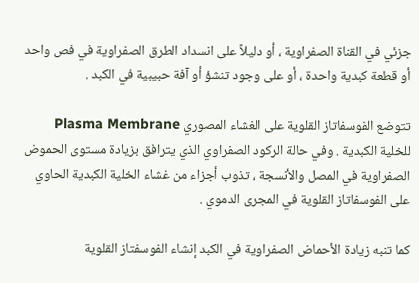جزئي في القناة الصفراوية ، أو دليلاً على انسداد الطرق الصفراوية في فص واحد أو قطعة كبدية واحدة ، أو على وجود تنشؤ أو آفة حبيبية في الكبد .

تتوضع الفوسفاتاز القلوية على الغشاء المصوري Plasma Membrane للخلية الكبدية . وفي حالة الركود الصفراوي الذي يترافق بزيادة مستوى الحموض الصفراوية في المصل والأنسجة ، تذوب أجزاء من غشاء الخلية الكبدية الحاوي على الفوسفاتاز القلوية في المجرى الدموي .

كما تنبه زيادة الأحماض الصفراوية في الكبد إنشاء الفوسفتاز القلوية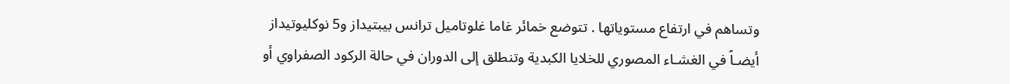وتساهم في ارتفاع مستوياتها . تتوضع خمائر غاما غلوتاميل ترانس بيبتيداز و5 نوكليوتيداز أيضـاً في الغشـاء المصوري للخلايا الكبدية وتنطلق إلى الدوران في حالة الركود الصفراوي أو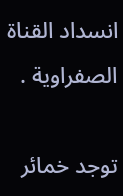انسداد القناة الصفراوية .

توجد خمائر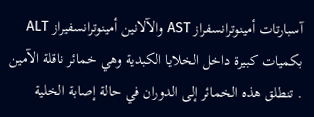آسبارتات أمينوترانسفراز AST والآلانين أمينوترانسفيراز ALT بكميات كبيرة داخل الخلايا الكبدية وهي خمائر ناقلة الآمين . تنطلق هذه الخمائر إلى الدوران في حالة إصابة الخلية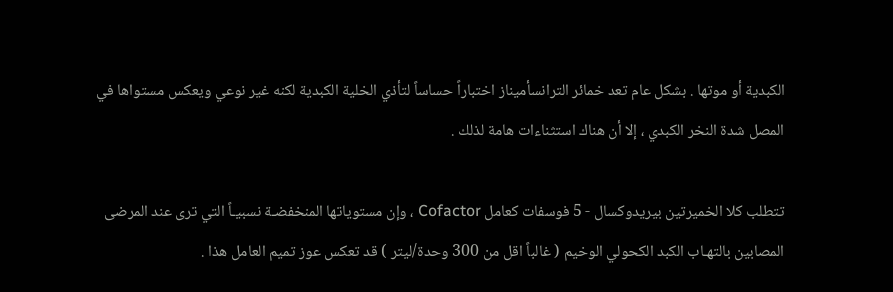الكبدية أو موتها . بشكل عام تعد خمائر الترانسأميناز اختباراً حساساً لتأذي الخلية الكبدية لكنه غير نوعي ويعكس مستواها في المصل شدة النخر الكبدي ، إلا أن هناك استثناءات هامة لذلك .

تتطلب كلا الخميرتين بيريدوكسال - 5 فوسفات كعامل Cofactor ، وإن مستوياتها المنخفضـة نسبيـاً التي ترى عند المرضى المصابين بالتهـاب الكبد الكحولي الوخيم ( غالباً اقل من 300 وحدة/ليتر ) قد تعكس عوز تميم العامل هذا .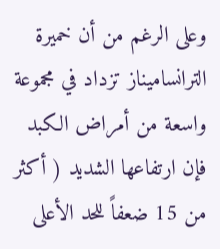وعلى الرغم من أن خميرة الترانساميناز تزداد في مجموعة واسعة من أمراض الكبد فإن ارتفاعها الشديد ( أكثر من 15 ضعفاً للحد الأعلى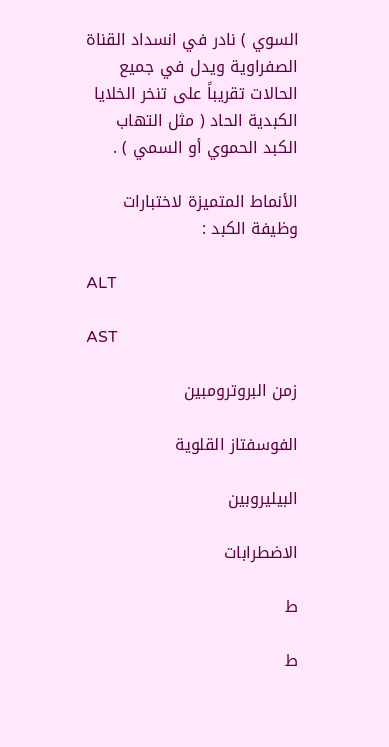السوي ) نادر في انسداد القناة الصفراوية ويدل في جميع الحالات تقريباً على تنخر الخلايا الكبدية الحاد ( مثل التهاب الكبد الحموي أو السمي ) .

الأنماط المتميزة لاختبارات وظيفة الكبد :

ALT

AST

زمن البروترومبين

الفوسفتاز القلوية

البيليروبين

الاضطرابات

ط

ط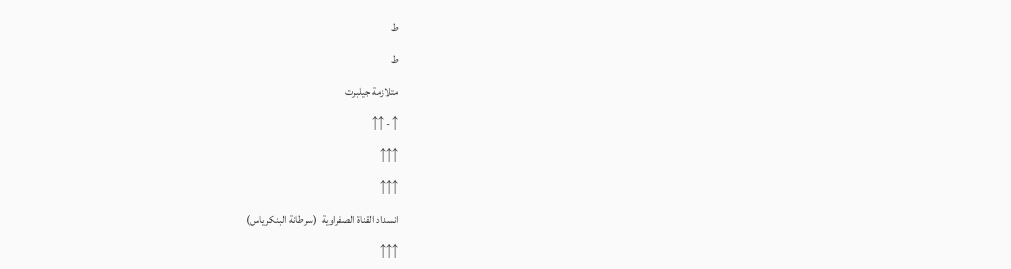ط

ط

متلازمة جيلبرت

↑ - ↑↑

↑↑↑

↑↑↑

انسداد القناة الصفراوية  (سرطانة البنكرياس)

↑↑↑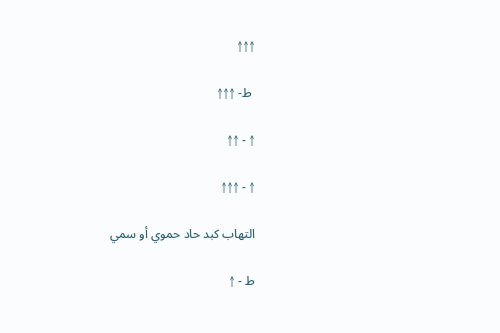↑↑↑

 ط- ↑↑↑

↑ - ↑↑

↑ - ↑↑↑

التهاب كبد حاد حموي أو سمي

ط - ↑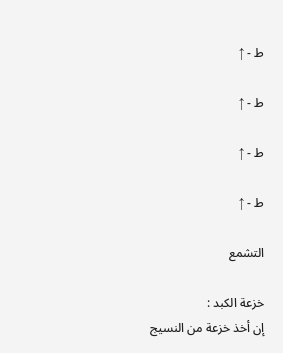ط - ↑

ط - ↑

ط - ↑

ط - ↑

التشمع

خزعة الكبد :
إن أخذ خزعة من النسيج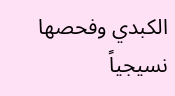الكبدي وفحصها نسيجياً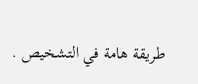طريقة هامة في التشخيص .